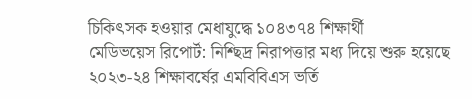চিকিৎসক হওয়ার মেধাযুদ্ধে ১০৪৩৭৪ শিক্ষার্থী
মেডিভয়েস রিপোর্ট: নিশ্ছিদ্র নিরাপত্তার মধ্য দিয়ে শুরু হয়েছে ২০২৩-২৪ শিক্ষাবর্ষের এমবিবিএস ভর্তি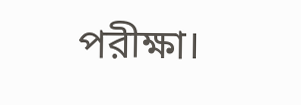পরীক্ষা।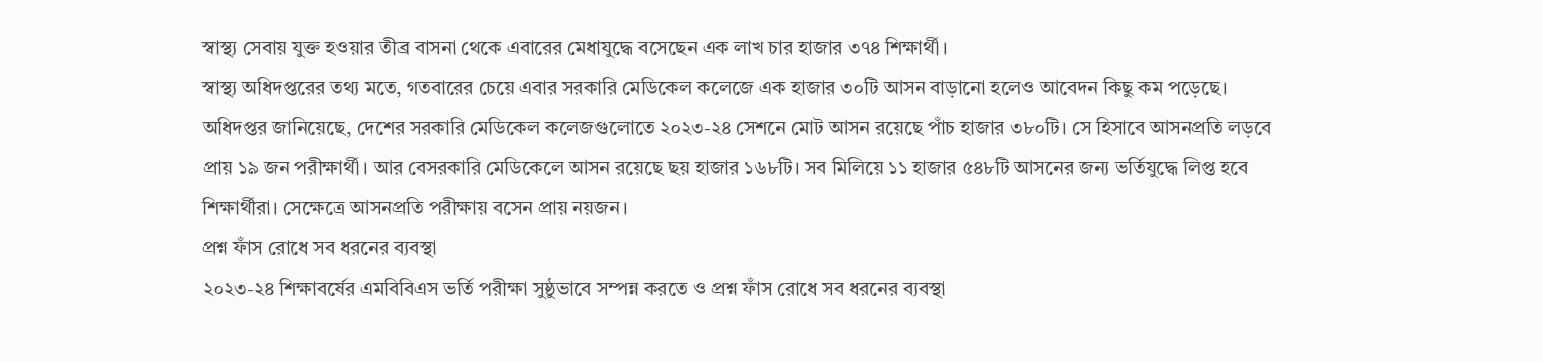স্বাস্থ্য সেবায় যুক্ত হওয়ার তীব্র বাসনা থেকে এবারের মেধাযুদ্ধে বসেছেন এক লাখ চার হাজার ৩৭৪ শিক্ষার্থী।
স্বাস্থ্য অধিদপ্তরের তথ্য মতে, গতবারের চেয়ে এবার সরকারি মেডিকেল কলেজে এক হাজার ৩০টি আসন বাড়ানো হলেও আবেদন কিছু কম পড়েছে।
অধিদপ্তর জানিয়েছে, দেশের সরকারি মেডিকেল কলেজগুলোতে ২০২৩-২৪ সেশনে মোট আসন রয়েছে পাঁচ হাজার ৩৮০টি। সে হিসাবে আসনপ্রতি লড়বে প্রায় ১৯ জন পরীক্ষার্থী। আর বেসরকারি মেডিকেলে আসন রয়েছে ছয় হাজার ১৬৮টি। সব মিলিয়ে ১১ হাজার ৫৪৮টি আসনের জন্য ভর্তিযুদ্ধে লিপ্ত হবে শিক্ষার্থীরা। সেক্ষেত্রে আসনপ্রতি পরীক্ষায় বসেন প্রায় নয়জন।
প্রশ্ন ফাঁস রোধে সব ধরনের ব্যবস্থা
২০২৩-২৪ শিক্ষাবর্ষের এমবিবিএস ভর্তি পরীক্ষা সুষ্ঠুভাবে সম্পন্ন করতে ও প্রশ্ন ফাঁস রোধে সব ধরনের ব্যবস্থা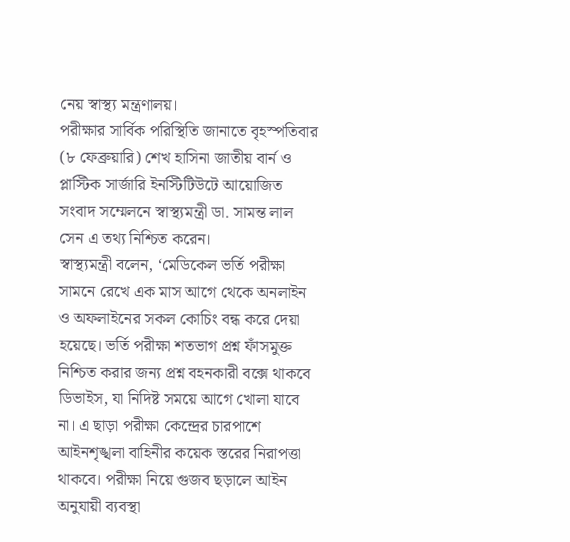নেয় স্বাস্থ্য মন্ত্রণালয়।
পরীক্ষার সার্বিক পরিস্থিতি জানাতে বৃহস্পতিবার (৮ ফেব্রুয়ারি) শেখ হাসিনা জাতীয় বার্ন ও প্লাস্টিক সার্জারি ইনস্টিটিউটে আয়োজিত সংবাদ সম্মেলনে স্বাস্থ্যমন্ত্রী ডা. সামন্ত লাল সেন এ তথ্য নিশ্চিত করেন।
স্বাস্থ্যমন্ত্রী বলেন, ‘মেডিকেল ভর্তি পরীক্ষা সামনে রেখে এক মাস আগে থেকে অনলাইন ও অফলাইনের সকল কোচিং বন্ধ করে দেয়া হয়েছে। ভর্তি পরীক্ষা শতভাগ প্রশ্ন ফাঁসমুক্ত নিশ্চিত করার জন্য প্রশ্ন বহনকারী বক্সে থাকবে ডিভাইস, যা নিদিষ্ট সময়ে আগে খোলা যাবে না। এ ছাড়া পরীক্ষা কেন্দ্রের চারপাশে আইনশৃঙ্খলা বাহিনীর কয়েক স্তরের নিরাপত্তা থাকবে। পরীক্ষা নিয়ে গুজব ছড়ালে আইন অনুযায়ী ব্যবস্থা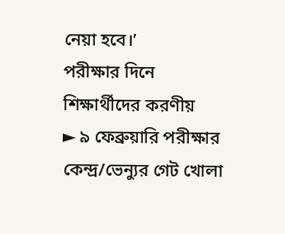নেয়া হবে।’
পরীক্ষার দিনে শিক্ষার্থীদের করণীয়
► ৯ ফেব্রুয়ারি পরীক্ষার কেন্দ্র/ভেন্যুর গেট খোলা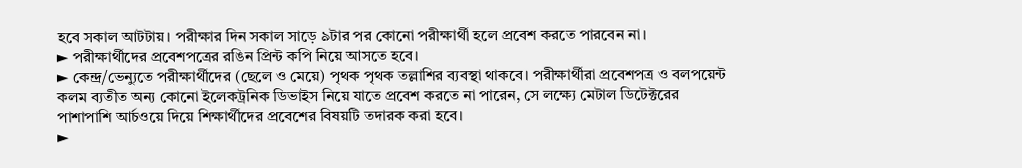হবে সকাল আটটায়। পরীক্ষার দিন সকাল সাড়ে ৯টার পর কোনো পরীক্ষার্থী হলে প্রবেশ করতে পারবেন না।
► পরীক্ষার্থীদের প্রবেশপত্রের রঙিন প্রিন্ট কপি নিয়ে আসতে হবে।
► কেন্দ্র/ভেন্যুতে পরীক্ষার্থীদের (ছেলে ও মেয়ে) পৃথক পৃথক তল্লাশির ব্যবস্থা থাকবে। পরীক্ষার্থীরা প্রবেশপত্র ও বলপয়েন্ট কলম ব্যতীত অন্য কোনো ইলেকট্রনিক ডিভাইস নিয়ে যাতে প্রবেশ করতে না পারেন, সে লক্ষ্যে মেটাল ডিটেক্টরের পাশাপাশি আর্চওয়ে দিয়ে শিক্ষার্থীদের প্রবেশের বিষয়টি তদারক করা হবে।
►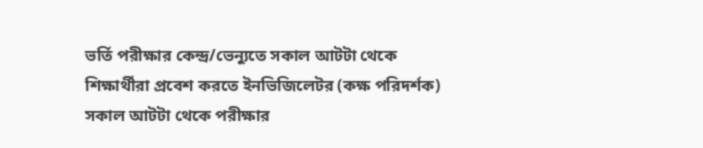ভর্তি পরীক্ষার কেন্দ্র/ভেন্যুতে সকাল আটটা থেকে শিক্ষার্থীরা প্রবেশ করতে ইনভিজিলেটর (কক্ষ পরিদর্শক) সকাল আটটা থেকে পরীক্ষার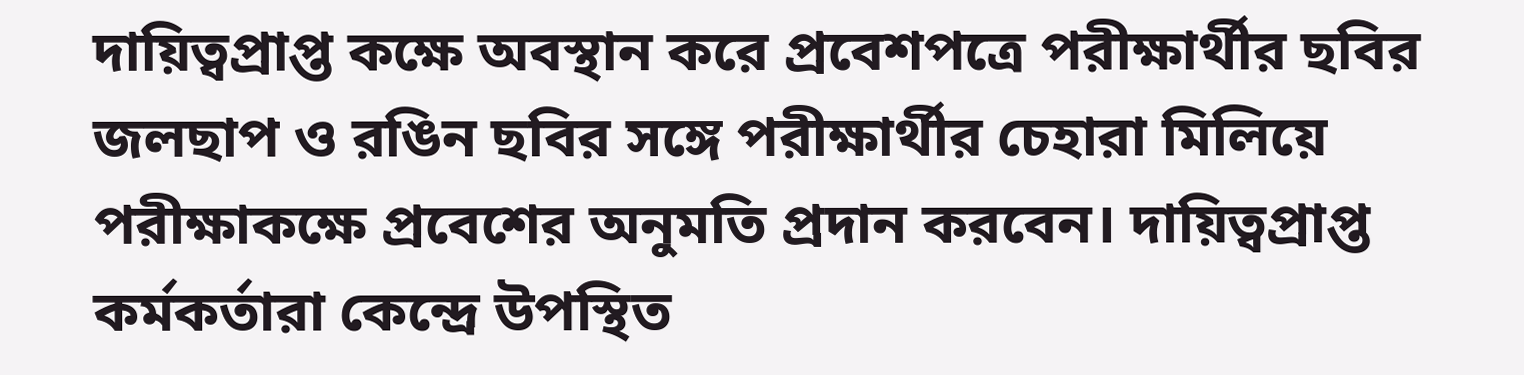দায়িত্বপ্রাপ্ত কক্ষে অবস্থান করে প্রবেশপত্রে পরীক্ষার্থীর ছবির জলছাপ ও রঙিন ছবির সঙ্গে পরীক্ষার্থীর চেহারা মিলিয়ে পরীক্ষাকক্ষে প্রবেশের অনুমতি প্রদান করবেন। দায়িত্বপ্রাপ্ত কর্মকর্তারা কেন্দ্রে উপস্থিত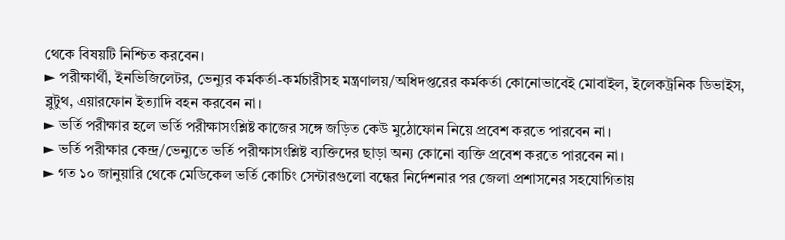থেকে বিষয়টি নিশ্চিত করবেন।
► পরীক্ষার্থী, ইনভিজিলেটর, ভেন্যুর কর্মকর্তা-কর্মচারীসহ মন্ত্রণালয়/অধিদপ্তরের কর্মকর্তা কোনোভাবেই মোবাইল, ইলেকট্রনিক ডিভাইস, ব্লুটুথ, এয়ারফোন ইত্যাদি বহন করবেন না।
► ভর্তি পরীক্ষার হলে ভর্তি পরীক্ষাসংশ্লিষ্ট কাজের সঙ্গে জড়িত কেউ মুঠোফোন নিয়ে প্রবেশ করতে পারবেন না।
► ভর্তি পরীক্ষার কেন্দ্র/ভেন্যুতে ভর্তি পরীক্ষাসংশ্লিষ্ট ব্যক্তিদের ছাড়া অন্য কোনো ব্যক্তি প্রবেশ করতে পারবেন না।
► গত ১০ জানুয়ারি থেকে মেডিকেল ভর্তি কোচিং সেন্টারগুলো বন্ধের নির্দেশনার পর জেলা প্রশাসনের সহযোগিতায়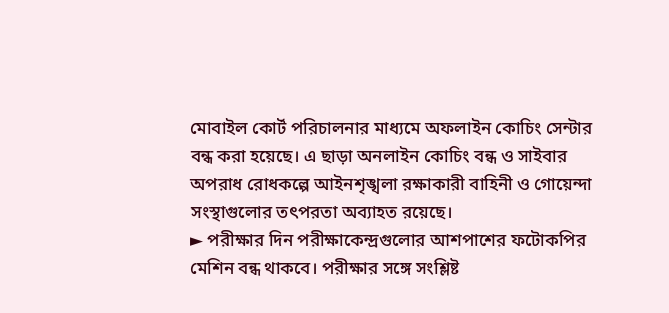মোবাইল কোর্ট পরিচালনার মাধ্যমে অফলাইন কোচিং সেন্টার বন্ধ করা হয়েছে। এ ছাড়া অনলাইন কোচিং বন্ধ ও সাইবার অপরাধ রোধকল্পে আইনশৃঙ্খলা রক্ষাকারী বাহিনী ও গোয়েন্দা সংস্থাগুলোর তৎপরতা অব্যাহত রয়েছে।
► পরীক্ষার দিন পরীক্ষাকেন্দ্রগুলোর আশপাশের ফটোকপির মেশিন বন্ধ থাকবে। পরীক্ষার সঙ্গে সংশ্লিষ্ট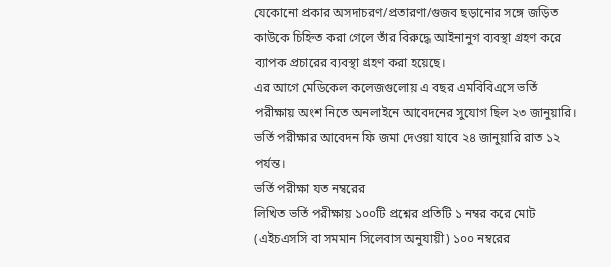যেকোনো প্রকার অসদাচরণ/প্রতারণা/গুজব ছড়ানোর সঙ্গে জড়িত কাউকে চিহ্নিত করা গেলে তাঁর বিরুদ্ধে আইনানুগ ব্যবস্থা গ্রহণ করে ব্যাপক প্রচারের ব্যবস্থা গ্রহণ করা হয়েছে।
এর আগে মেডিকেল কলেজগুলোয় এ বছর এমবিবিএসে ভর্তি পরীক্ষায় অংশ নিতে অনলাইনে আবেদনের সুযোগ ছিল ২৩ জানুয়ারি। ভর্তি পরীক্ষার আবেদন ফি জমা দেওয়া যাবে ২৪ জানুয়ারি রাত ১২ পর্যন্ত।
ভর্তি পরীক্ষা যত নম্বরের
লিখিত ভর্তি পরীক্ষায় ১০০টি প্রশ্নের প্রতিটি ১ নম্বর করে মোট (এইচএসসি বা সমমান সিলেবাস অনুযায়ী) ১০০ নম্বরের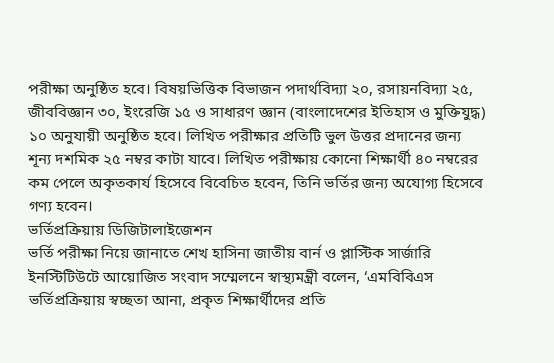পরীক্ষা অনুষ্ঠিত হবে। বিষয়ভিত্তিক বিভাজন পদার্থবিদ্যা ২০, রসায়নবিদ্যা ২৫, জীববিজ্ঞান ৩০, ইংরেজি ১৫ ও সাধারণ জ্ঞান (বাংলাদেশের ইতিহাস ও মুক্তিযুদ্ধ) ১০ অনুযায়ী অনুষ্ঠিত হবে। লিখিত পরীক্ষার প্রতিটি ভুল উত্তর প্রদানের জন্য শূন্য দশমিক ২৫ নম্বর কাটা যাবে। লিখিত পরীক্ষায় কোনো শিক্ষার্থী ৪০ নম্বরের কম পেলে অকৃতকার্য হিসেবে বিবেচিত হবেন, তিনি ভর্তির জন্য অযোগ্য হিসেবে গণ্য হবেন।
ভর্তিপ্রক্রিয়ায় ডিজিটালাইজেশন
ভর্তি পরীক্ষা নিয়ে জানাতে শেখ হাসিনা জাতীয় বার্ন ও প্লাস্টিক সার্জারি ইনস্টিটিউটে আয়োজিত সংবাদ সম্মেলনে স্বাস্থ্যমন্ত্রী বলেন, ‘এমবিবিএস ভর্তিপ্রক্রিয়ায় স্বচ্ছতা আনা, প্রকৃত শিক্ষার্থীদের প্রতি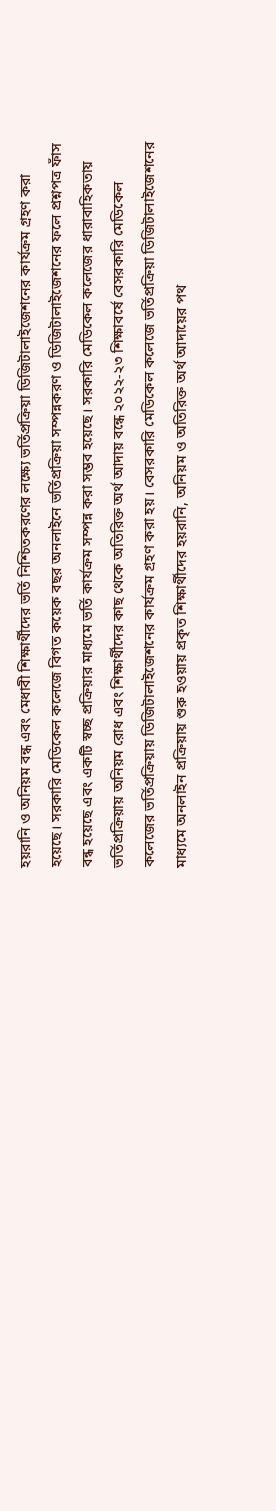হয়রানি ও অনিয়ম বন্ধ এবং মেধাবী শিক্ষার্থীদের ভর্তি নিশ্চিতকরণের লক্ষ্যে ভর্তিপ্রক্রিয়া ডিজিটালাইজেশনের কার্যক্রম গ্রহণ করা হয়েছে। সরকারি মেডিকেল কলেজে বিগত কয়েক বছর অনলাইনে ভর্তিপ্রক্রিয়া সম্পন্নকরণ ও ডিজিটালাইজেশনের ফলে প্রশ্নপত্র ফাঁস বন্ধ হয়েছে এবং একটি স্বচ্ছ প্রক্রিয়ার মাধ্যমে ভর্তি কার্যক্রম সম্পন্ন করা সম্ভব হয়েছে। সরকারি মেডিকেল কলেজের ধারাবাহিকতায় ভর্তিপ্রক্রিয়ায় অনিয়ম রোধ এবং শিক্ষার্থীদের কাছ থেকে অতিরিক্ত অর্থ আদায় বন্ধে ২০২২-২৩ শিক্ষাবর্ষে বেসরকারি মেডিকেল কলেজের ভর্তিপ্রক্রিয়ায় ডিজিটালাইজেশনের কার্যক্রম গ্রহণ করা হয়। বেসরকারি মেডিকেল কলেজে ভর্তিপ্রক্রিয়া ডিজিটালাইজেশনের মাধ্যমে অনলাইন প্রক্রিয়ায় শুরু হওয়ায় প্রকৃত শিক্ষার্থীদের হয়রানি, অনিয়ম ও অতিরিক্ত অর্থ আদায়ের পথ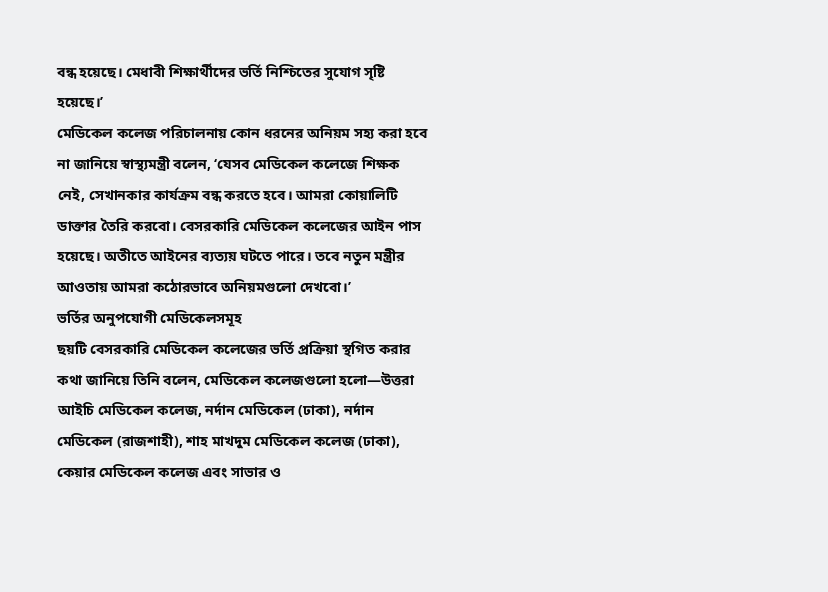বন্ধ হয়েছে। মেধাবী শিক্ষার্থীদের ভর্তি নিশ্চিতের সুযোগ সৃষ্টি হয়েছে।’
মেডিকেল কলেজ পরিচালনায় কোন ধরনের অনিয়ম সহ্য করা হবে না জানিয়ে স্বাস্থ্যমন্ত্রী বলেন, ‘যেসব মেডিকেল কলেজে শিক্ষক নেই, সেখানকার কার্যক্রম বন্ধ করতে হবে। আমরা কোয়ালিটি ডাক্তার তৈরি করবো। বেসরকারি মেডিকেল কলেজের আইন পাস হয়েছে। অতীতে আইনের ব্যত্যয় ঘটতে পারে। তবে নতুন মন্ত্রীর আওতায় আমরা কঠোরভাবে অনিয়মগুলো দেখবো।’
ভর্তির অনুপযোগী মেডিকেলসমূহ
ছয়টি বেসরকারি মেডিকেল কলেজের ভর্তি প্রক্রিয়া স্থগিত করার কথা জানিয়ে তিনি বলেন, মেডিকেল কলেজগুলো হলো—উত্তরা আইচি মেডিকেল কলেজ, নর্দান মেডিকেল (ঢাকা), নর্দান মেডিকেল (রাজশাহী), শাহ মাখদুম মেডিকেল কলেজ (ঢাকা), কেয়ার মেডিকেল কলেজ এবং সাভার ও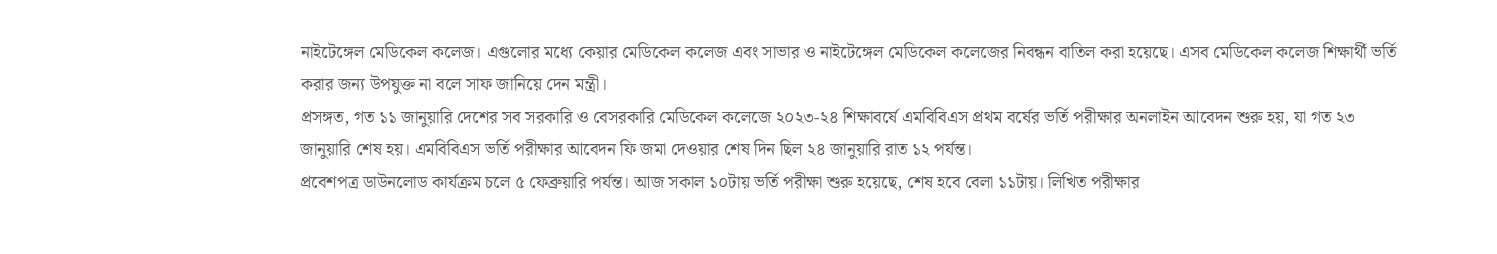নাইটেঙ্গেল মেডিকেল কলেজ। এগুলোর মধ্যে কেয়ার মেডিকেল কলেজ এবং সাভার ও নাইটেঙ্গেল মেডিকেল কলেজের নিবন্ধন বাতিল করা হয়েছে। এসব মেডিকেল কলেজ শিক্ষার্থী ভর্তি করার জন্য উপযুক্ত না বলে সাফ জানিয়ে দেন মন্ত্রী।
প্রসঙ্গত, গত ১১ জানুয়ারি দেশের সব সরকারি ও বেসরকারি মেডিকেল কলেজে ২০২৩-২৪ শিক্ষাবর্ষে এমবিবিএস প্রথম বর্ষের ভর্তি পরীক্ষার অনলাইন আবেদন শুরু হয়, যা গত ২৩ জানুয়ারি শেষ হয়। এমবিবিএস ভর্তি পরীক্ষার আবেদন ফি জমা দেওয়ার শেষ দিন ছিল ২৪ জানুয়ারি রাত ১২ পর্যন্ত।
প্রবেশপত্র ডাউনলোড কার্যক্রম চলে ৫ ফেব্রুয়ারি পর্যন্ত। আজ সকাল ১০টায় ভর্তি পরীক্ষা শুরু হয়েছে, শেষ হবে বেলা ১১টায়। লিখিত পরীক্ষার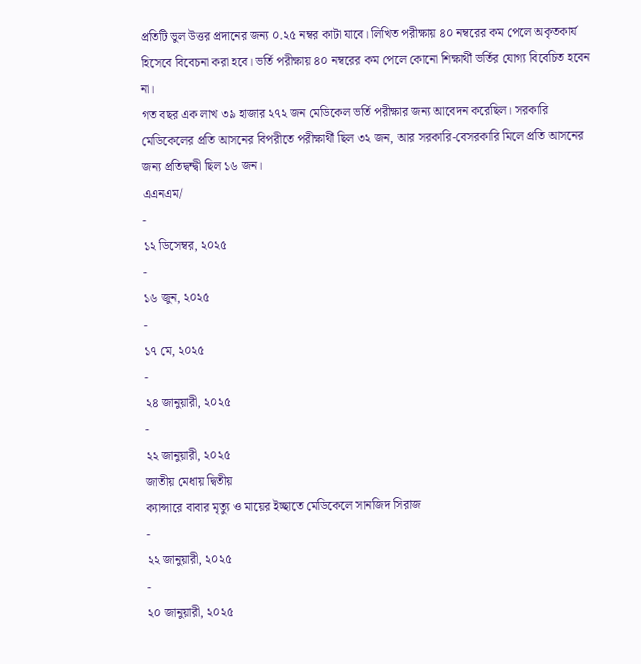প্রতিটি ভুল উত্তর প্রদানের জন্য ০.২৫ নম্বর কাটা যাবে। লিখিত পরীক্ষায় ৪০ নম্বরের কম পেলে অকৃতকার্য হিসেবে বিবেচনা করা হবে। ভর্তি পরীক্ষায় ৪০ নম্বরের কম পেলে কোনো শিক্ষার্থী ভর্তির যোগ্য বিবেচিত হবেন না।
গত বছর এক লাখ ৩৯ হাজার ২৭২ জন মেডিকেল ভর্তি পরীক্ষার জন্য আবেদন করেছিল। সরকারি মেডিকেলের প্রতি আসনের বিপরীতে পরীক্ষার্থী ছিল ৩২ জন, আর সরকারি-বেসরকারি মিলে প্রতি আসনের জন্য প্রতিদ্বন্দ্বী ছিল ১৬ জন।
এএনএম/
-
১২ ডিসেম্বর, ২০২৫
-
১৬ জুন, ২০২৫
-
১৭ মে, ২০২৫
-
২৪ জানুয়ারী, ২০২৫
-
২২ জানুয়ারী, ২০২৫
জাতীয় মেধায় দ্বিতীয়
ক্যান্সারে বাবার মৃত্যু ও মায়ের ইচ্ছাতে মেডিকেলে সানজিদ সিরাজ
-
২২ জানুয়ারী, ২০২৫
-
২০ জানুয়ারী, ২০২৫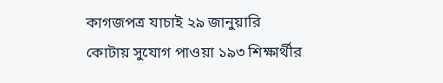কাগজপত্র যাচাই ২৯ জানুয়ারি
কোটায় সুযোগ পাওয়া ১৯৩ শিক্ষার্থীর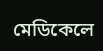মেডিকেলে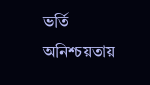ভর্তি অনিশ্চয়তায়